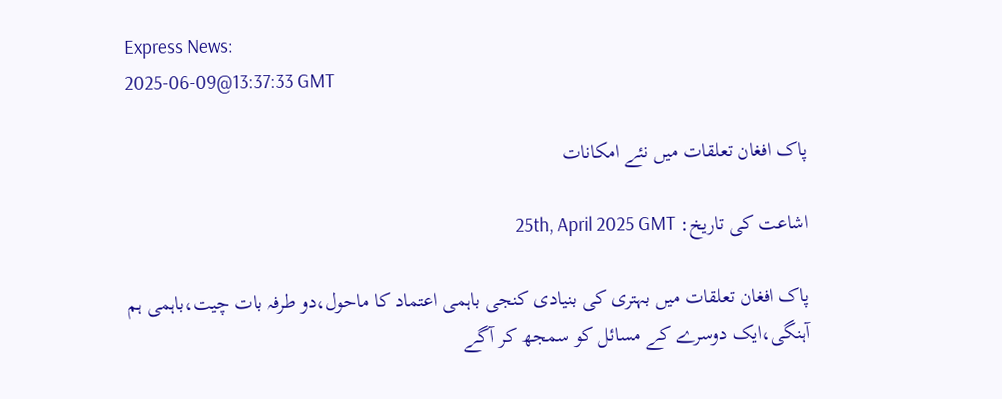Express News:
2025-06-09@13:37:33 GMT

پاک افغان تعلقات میں نئے امکانات

اشاعت کی تاریخ: 25th, April 2025 GMT

پاک افغان تعلقات میں بہتری کی بنیادی کنجی باہمی اعتماد کا ماحول،دو طرفہ بات چیت،باہمی ہم آہنگی،ایک دوسرے کے مسائل کو سمجھ کر آگے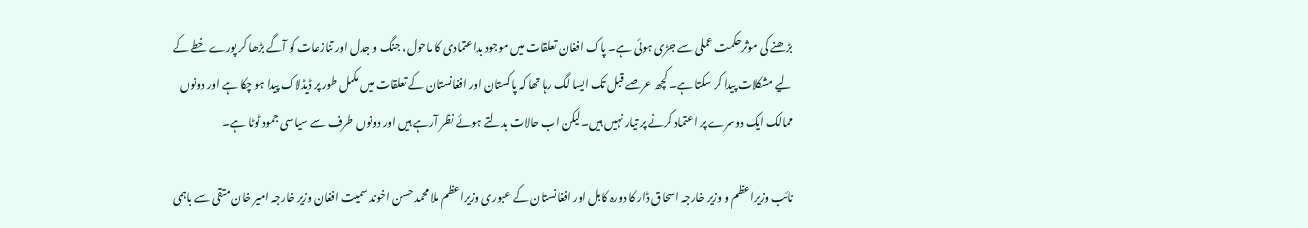بڑھنے کی موثرحکمت عملی سے جڑی ہوئی ہے۔ پاک افغان تعلقات میں موجود بداعتمادی کا ماحول، جنگ و جدل اور تنازعات کو آگے بڑھا کر پورے خطے کے لیے مشکلات پیدا کر سکتا ہے۔ کچھ عرصے قبل تک ایسا لگ رہا تھا کہ پاکستان اور افغانستان کے تعلقات میں مکمل طور پر ڈیڈلاک پیدا ہو چکا ہے اور دونوں ممالک ایک دوسرے پر اعتماد کرنے پر تیار نہیں ہیں۔لیکن اب حالات بدلتے ہوئے نظر آرہے ہیں اور دونوں طرف سے سیاسی جمود ٹوٹا ہے۔

نائب وزیراعظم و وزیر خارجہ اسحاق ڈار کا دورہ کابل اور افغانستان کے عبوری وزیراعظم ملا محمد حسن اخوند سمیت افغان وزیر خارجہ امیر خان متقی سے باہمی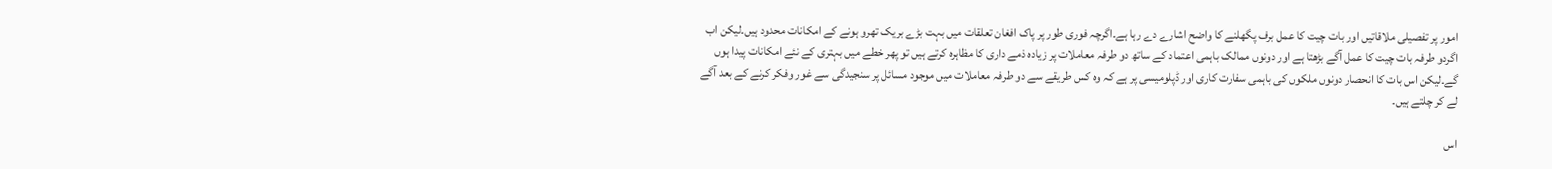امور پر تفصیلی ملاقاتیں اور بات چیت کا عمل برف پگھلنے کا واضح اشارے دے رہا ہے۔اگرچہ فوری طور پر پاک افغان تعلقات میں بہت بڑے بریک تھرو ہونے کے امکانات محدود ہیں۔لیکن اب اگردو طرفہ بات چیت کا عمل آگے بڑھتا ہے اور دونوں ممالک باہمی اعتماد کے ساتھ دو طرفہ معاملات پر زیادہ ذمے داری کا مظاہرہ کرتے ہیں تو پھر خطے میں بہتری کے نئے امکانات پیدا ہوں گے۔لیکن اس بات کا انحصار دونوں ملکوں کی باہمی سفارت کاری اور ڈپلومیسی پر ہے کہ وہ کس طریقے سے دو طرفہ معاملات میں موجود مسائل پر سنجیدگی سے غور وفکر کرنے کے بعد آگے لے کر چلتے ہیں۔

اس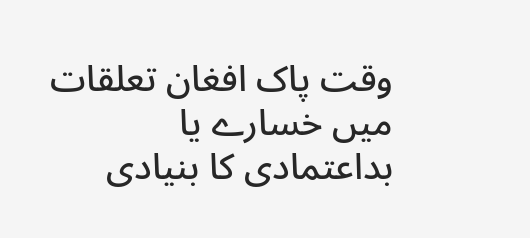وقت پاک افغان تعلقات میں خسارے یا بداعتمادی کا بنیادی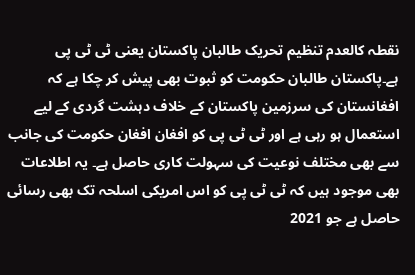نقطہ کالعدم تنظیم تحریک طالبان پاکستان یعنی ٹی ٹی پی ہے۔پاکستان طالبان حکومت کو ثبوت بھی پیش کر چکا ہے کہ افغانستان کی سرزمین پاکستان کے خلاف دہشت گردی کے لیے استعمال ہو رہی ہے اور ٹی ٹی پی کو افغان افغان حکومت کی جانب سے بھی مختلف نوعیت کی سہولت کاری حاصل ہے۔ یہ اطلاعات بھی موجود ہیں کہ ٹی ٹی پی کو اس امریکی اسلحہ تک بھی رسائی حاصل ہے جو 2021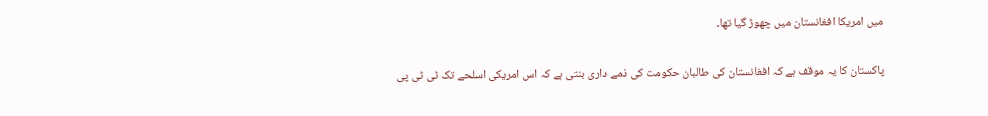میں امریکا افغانستان میں چھوڑ گیا تھا۔

پاکستان کا یہ موقف ہے کہ افغانستان کی طالبان حکومت کی ذمے داری بنتی ہے کہ اس امریکی اسلحے تک ٹی ٹی پی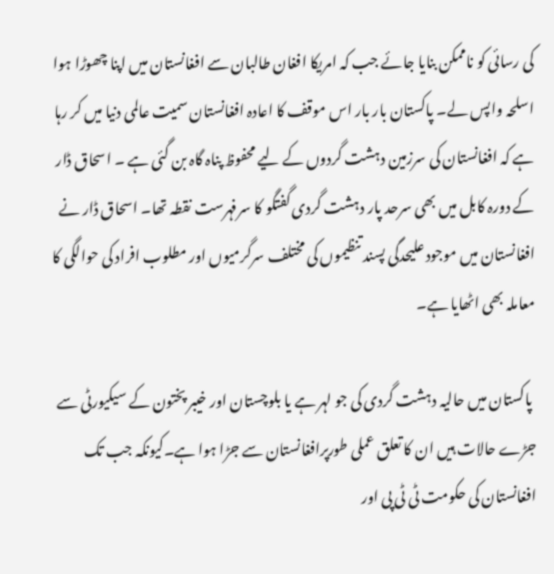کی رسائی کو ناممکن بنایا جائے جب کہ امریکا افغان طالبان سے افغانستان میں اپنا چھوڑا ہوا اسلحہ واپس لے۔ پاکستان بار بار اس موقف کا اعادہ افغانستان سمیت عالمی دنیا میں کر رہا ہے کہ افغانستان کی سرزمین دہشت گردوں کے لیے محفوظ پناہ گاہ بن گئی ہے ۔ اسحاق ڈار کے دورہ کابل میں بھی سرحد پار دہشت گردی گفتگو کا سرفہرست نقطہ تھا۔ اسحاق ڈار نے افغانستان میں موجود علیحدگی پسند تنظیموں کی مختلف سرگرمیوں اور مطلوب افراد کی حوالگی کا معاملہ بھی اٹھایا ہے۔

 پاکستان میں حالیہ دہشت گردی کی جو لہر ہے یا بلوچستان اور خیبر پختون کے سیکیورٹی سے جڑے حالات ہیں ان کا تعلق عملی طورپرافغانستان سے جڑا ہوا ہے۔کیونکہ جب تک افغانستان کی حکومت ٹی ٹی پی اور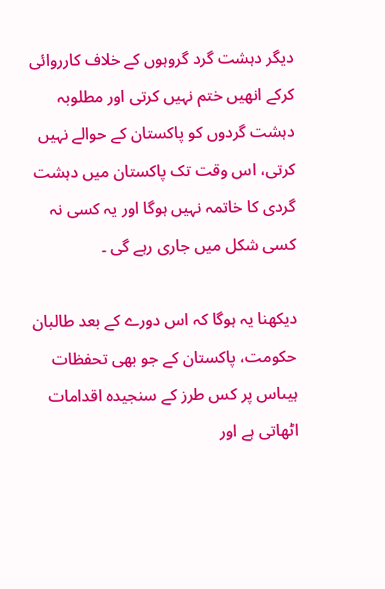دیگر دہشت گرد گروہوں کے خلاف کارروائی کرکے انھیں ختم نہیں کرتی اور مطلوبہ دہشت گردوں کو پاکستان کے حوالے نہیں کرتی، اس وقت تک پاکستان میں دہشت گردی کا خاتمہ نہیں ہوگا اور یہ کسی نہ کسی شکل میں جاری رہے گی ۔

دیکھنا یہ ہوگا کہ اس دورے کے بعد طالبان حکومت، پاکستان کے جو بھی تحفظات ہیںاس پر کس طرز کے سنجیدہ اقدامات اٹھاتی ہے اور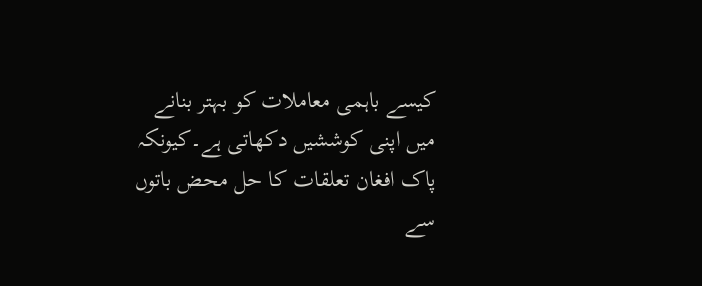کیسے باہمی معاملات کو بہتر بنانے میں اپنی کوششیں دکھاتی ہے۔کیونکہ پاک افغان تعلقات کا حل محض باتوں سے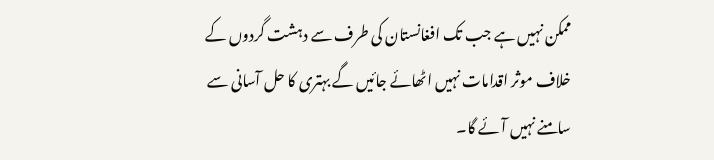ممکن نہیں ہے جب تک افغانستان کی طرف سے دہشت گردوں کے خلاف موثر اقدامات نہیں اٹھائے جائیں گے بہتری کا حل آسانی سے سامنے نہیں آئے گا۔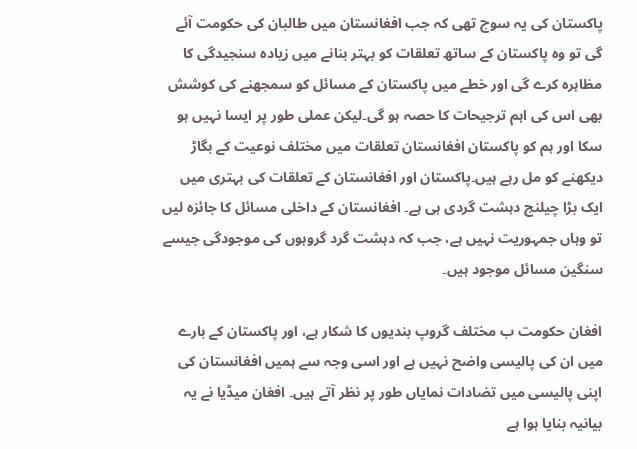پاکستان کی یہ سوچ تھی کہ جب افغانستان میں طالبان کی حکومت آئے گی تو وہ پاکستان کے ساتھ تعلقات کو بہتر بنانے میں زیادہ سنجیدگی کا مظاہرہ کرے گی اور خطے میں پاکستان کے مسائل کو سمجھنے کی کوشش بھی اس کی اہم ترجیحات کا حصہ ہو گی۔لیکن عملی طور پر ایسا نہیں ہو سکا اور ہم کو پاکستان افغانستان تعلقات میں مختلف نوعیت کے بگاڑ دیکھنے کو مل رہے ہیں۔پاکستان اور افغانستان کے تعلقات کی بہتری میں ایک بڑا چیلنج دہشت گردی ہی ہے۔ افغانستان کے داخلی مسائل کا جائزہ لیں تو وہاں جمہوریت نہیں ہے، جب کہ دہشت گرد گروہوں کی موجودگی جیسے سنگین مسائل موجود ہیں۔

افغان حکومت ب مختلف گروپ بندیوں کا شکار ہے، اور پاکستان کے بارے میں ان کی پالیسی واضح نہیں ہے اور اسی وجہ سے ہمیں افغانستان کی اپنی پالیسی میں تضادات نمایاں طور پر نظر آتے ہیں۔ افغان میڈیا نے یہ بیانیہ بنایا ہوا ہے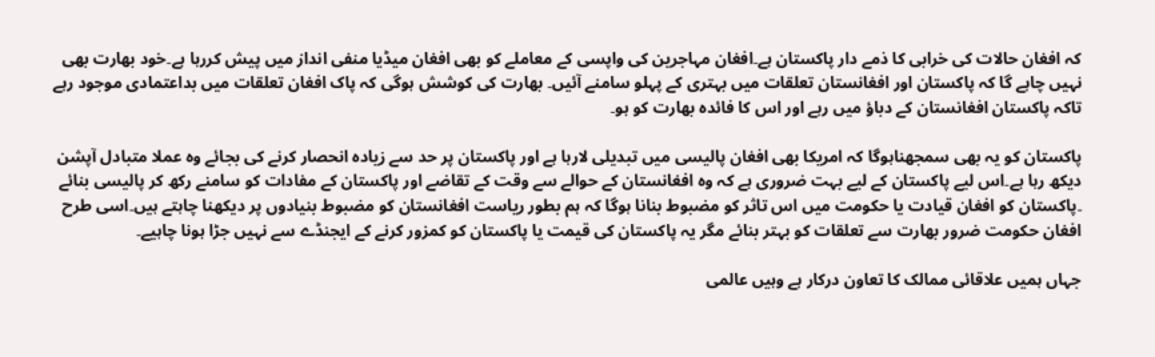کہ افغان حالات کی خرابی کا ذمے دار پاکستان ہے۔افغان مہاجرین کی واپسی کے معاملے کو بھی افغان میڈیا منفی انداز میں پیش کررہا ہے۔خود بھارت بھی نہیں چاہے گا کہ پاکستان اور افغانستان تعلقات میں بہتری کے پہلو سامنے آئیں۔ بھارت کی کوشش ہوگی کہ پاک افغان تعلقات میں بداعتمادی موجود رہے تاکہ پاکستان افغانستان کے دباؤ میں رہے اور اس کا فائدہ بھارت کو ہو۔

پاکستان کو یہ بھی سمجھناہوگا کہ امریکا بھی افغان پالیسی میں تبدیلی لارہا ہے اور پاکستان پر حد سے زیادہ انحصار کرنے کی بجائے وہ عملا متبادل آپشن دیکھ رہا ہے۔اس لیے پاکستان کے لیے بہت ضروری ہے کہ وہ افغانستان کے حوالے سے وقت کے تقاضے اور پاکستان کے مفادات کو سامنے رکھ کر پالیسی بنائے ۔پاکستان کو افغان قیادت یا حکومت میں اس تاثر کو مضبوط بنانا ہوگا کہ ہم بطور ریاست افغانستان کو مضبوط بنیادوں پر دیکھنا چاہتے ہیں۔اسی طرح افغان حکومت ضرور بھارت سے تعلقات کو بہتر بنائے مگر یہ پاکستان کی قیمت یا پاکستان کو کمزور کرنے کے ایجنڈے سے نہیں جڑا ہونا چاہیے۔

جہاں ہمیں علاقائی ممالک کا تعاون درکار ہے وہیں عالمی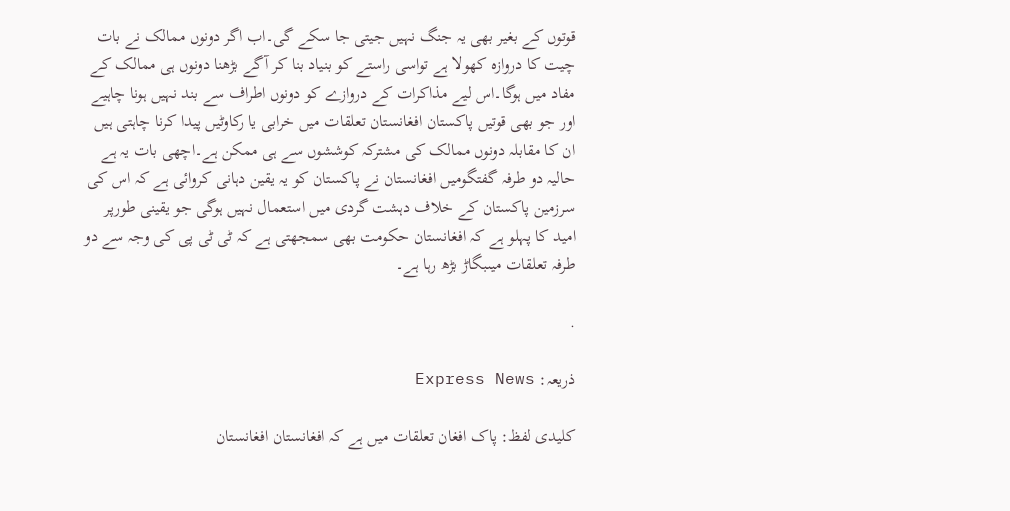قوتوں کے بغیر بھی یہ جنگ نہیں جیتی جا سکے گی۔اب اگر دونوں ممالک نے بات چیت کا دروازہ کھولا ہے تواسی راستے کو بنیاد بنا کر آگے بڑھنا دونوں ہی ممالک کے مفاد میں ہوگا۔اس لیے مذاکرات کے دروازے کو دونوں اطراف سے بند نہیں ہونا چاہیے اور جو بھی قوتیں پاکستان افغانستان تعلقات میں خرابی یا رکاوٹیں پیدا کرنا چاہتی ہیں ان کا مقابلہ دونوں ممالک کی مشترکہ کوششوں سے ہی ممکن ہے۔اچھی بات یہ ہے حالیہ دو طرفہ گفتگومیں افغانستان نے پاکستان کو یہ یقین دہانی کروائی ہے کہ اس کی سرزمین پاکستان کے خلاف دہشت گردی میں استعمال نہیں ہوگی جو یقینی طورپر امید کا پہلو ہے کہ افغانستان حکومت بھی سمجھتی ہے کہ ٹی ٹی پی کی وجہ سے دو طرفہ تعلقات میںبگاڑ بڑھ رہا ہے۔

.

ذریعہ: Express News

کلیدی لفظ: پاک افغان تعلقات میں ہے کہ افغانستان افغانستان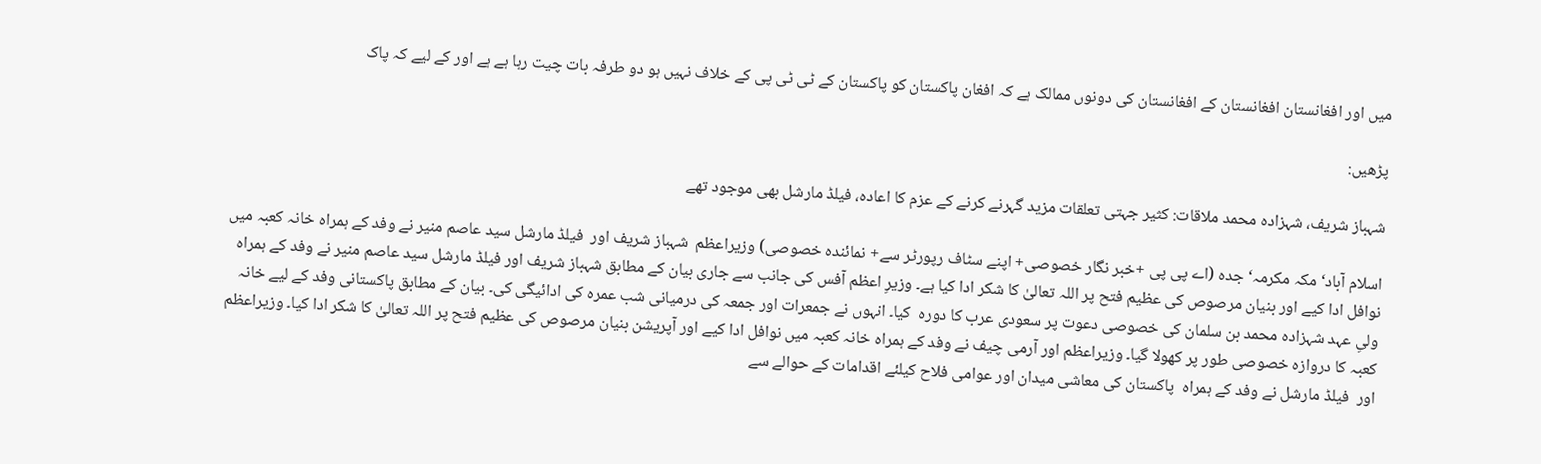میں اور افغانستان افغانستان کے افغانستان کی دونوں ممالک ہے کہ افغان پاکستان کو پاکستان کے ٹی ٹی پی کے خلاف نہیں ہو دو طرفہ بات چیت رہا ہے ہے اور کے لیے کہ پاک

پڑھیں:

شہباز شریف، شہزادہ محمد ملاقات: کثیر جہتی تعلقات مزید گہرنے کرنے کے عزم کا اعادہ، فیلڈ مارشل بھی موجود تھے

اسلام آباد‘ مکہ مکرمہ‘ جدہ (اے پی پی +خبر نگار خصوصی+ اپنے سٹاف رپورٹر سے+ نمائندہ خصوصی) وزیراعظم  شہباز شریف اور  فیلڈ مارشل سید عاصم منیر نے وفد کے ہمراہ خانہ کعبہ میں نوافل ادا کیے اور بنیان مرصوص کی عظیم فتح پر اللہ تعالیٰ کا شکر ادا کیا ہے۔ وزیرِ اعظم آفس کی جانب سے جاری بیان کے مطابق شہباز شریف اور فیلڈ مارشل سید عاصم منیر نے وفد کے ہمراہ ولیِ عہد شہزادہ محمد بن سلمان کی خصوصی دعوت پر سعودی عرب کا دورہ  کیا۔ انہوں نے جمعرات اور جمعہ کی درمیانی شب عمرہ کی ادائیگی کی۔ بیان کے مطابق پاکستانی وفد کے لیے خانہ کعبہ کا دروازہ خصوصی طور پر کھولا گیا۔ وزیراعظم اور آرمی چیف نے وفد کے ہمراہ خانہ کعبہ میں نوافل ادا کیے اور آپریشن بنیان مرصوص کی عظیم فتح پر اللہ تعالیٰ کا شکر ادا کیا۔ وزیراعظم اور  فیلڈ مارشل نے وفد کے ہمراہ  پاکستان کی معاشی میدان اور عوامی فلاح کیلئے اقدامات کے حوالے سے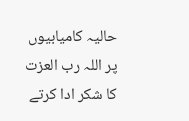حالیہ کامیابیوں پر اللہ رب العزت کا شکر ادا کرتے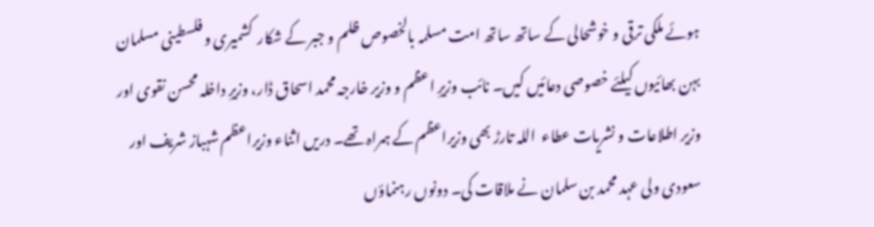ہوئے ملکی ترقی و خوشحالی کے ساتھ ساتھ امت مسلمہ بالخصوص ظلم و جبر کے شکار  کشمیری و فلسطینی مسلمان بہن بھائیوں کیلئے خصوصی دعائیں کیں۔ نائب وزیرِ اعظم و وزیر خارجہ محمد اسحاق ڈار، وزیرِ داخلہ محسن نقوی اور وزیر اطلاعات و نشریات عطاء  اللہ تارڑ بھی وزیراعظم کے ہمراہ تھے۔ دریں اثناء وزیراعظم شہباز شریف اور سعودی ولی عہد محمد بن سلمان نے ملاقات کی۔ دونوں رہنماؤں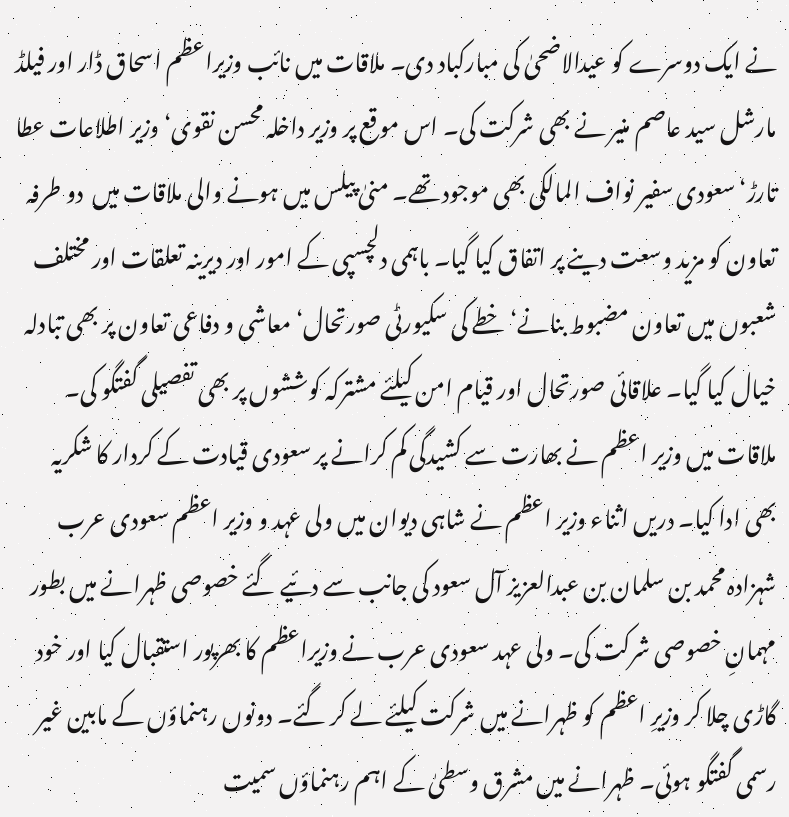نے ایک دوسرے کو عیدالاضحیٰ کی مبارکباد دی۔ ملاقات میں نائب وزیراعظم اسحاق ڈار اور فیلڈ مارشل سید عاصم منیر نے بھی شرکت کی۔ اس موقع پر وزیر داخلہ محسن نقوی‘ وزیر اطلاعات عطا تارڑ‘ سعودی سفیر نواف المالکی بھی موجود تھے۔ منیٰ پیلس میں ہونے والی ملاقات میں  دو طرفہ تعاون کو مزید وسعت دینے پر اتفاق کیا گیا۔ باہمی دلچسپی کے امور اور دیرینہ تعلقات اور مختلف شعبوں میں تعاون مضبوط بنانے‘ خطے کی سکیورٹی صورتحال‘ معاشی و دفاعی تعاون پر بھی تبادلہ خیال کیا گیا۔ علاقائی صورتحال اور قیام امن کیلئے مشترکہ کوششوں پر بھی تفصیلی گفتگو کی۔ ملاقات میں وزیر اعظم نے بھارت سے کشیدگی کم کرانے پر سعودی قیادت کے کردار کا شکریہ بھی ادا کیا۔ دریں اثناء وزیر اعظم نے شاہی دیوان میں ولی عہد و وزیر اعظم سعودی عرب شہزادہ محمد بن سلمان بن عبدالعزیز آل سعود کی جانب سے دئیے گئے خصوصی ظہرانے میں بطور مہمانِ خصوصی شرکت کی۔ ولی عہد سعودی عرب نے وزیراعظم کا بھرپور استقبال کیا اور خود گاڑی چلا کر وزیرِ اعظم کو ظہرانے میں شرکت کیلئے لے کر گئے۔ دونوں رہنماؤں کے مابین غیر رسمی گفتگو ہوئی۔ ظہرانے میں مشرق وسطیٰ کے اہم رہنماؤں سمیت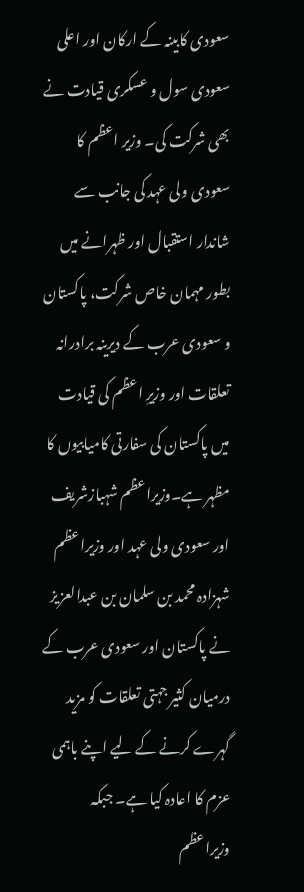سعودی کابینہ کے ارکان اور اعلی سعودی سول و عسکری قیادت نے بھی شرکت کی۔ وزیر اعظم کا سعودی ولی عہد کی جانب سے شاندار استقبال اور ظہرانے میں بطور مہمان خاص شرکت، پاکستان و سعودی عرب کے دیرینہ برادرانہ تعلقات اور وزیرِ اعظم کی قیادت میں پاکستان کی سفارتی کامیابیوں کا مظہر ہے۔وزیراعظم شہبازشریف اور سعودی ولی عہد اور وزیراعظم شہزادہ محمد بن سلمان بن عبدالعزیز نے پاکستان اور سعودی عرب کے درمیان کثیر جہتی تعلقات کو مزید گہرے کرنے کے لیے اپنے باہمی عزم کا اعادہ کیا ہے۔ جبکہ وزیراعظم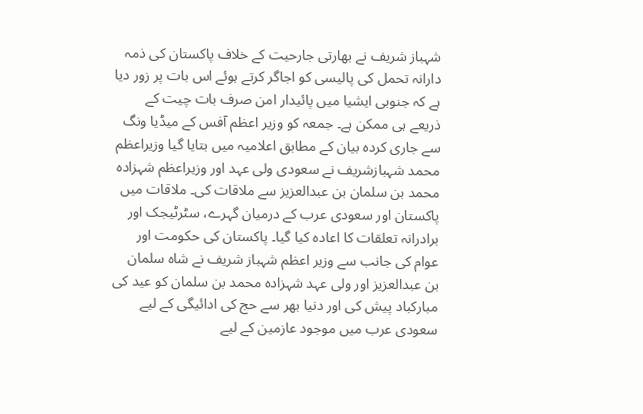شہباز شریف نے بھارتی جارحیت کے خلاف پاکستان کی ذمہ دارانہ تحمل کی پالیسی کو اجاگر کرتے ہوئے اس بات پر زور دیا ہے کہ جنوبی ایشیا میں پائیدار امن صرف بات چیت کے ذریعے ہی ممکن ہے۔ جمعہ کو وزیر اعظم آفس کے میڈیا ونگ سے جاری کردہ بیان کے مطابق اعلامیہ میں بتایا گیا وزیراعظم محمد شہبازشریف نے سعودی ولی عہد اور وزیراعظم شہزادہ محمد بن سلمان بن عبدالعزیز سے ملاقات کی۔ ملاقات میں پاکستان اور سعودی عرب کے درمیان گہرے، سٹرٹیجک اور برادرانہ تعلقات کا اعادہ کیا گیا۔ پاکستان کی حکومت اور عوام کی جانب سے وزیر اعظم شہباز شریف نے شاہ سلمان بن عبدالعزیز اور ولی عہد شہزادہ محمد بن سلمان کو عید کی مبارکباد پیش کی اور دنیا بھر سے حج کی ادائیگی کے لیے سعودی عرب میں موجود عازمین کے لیے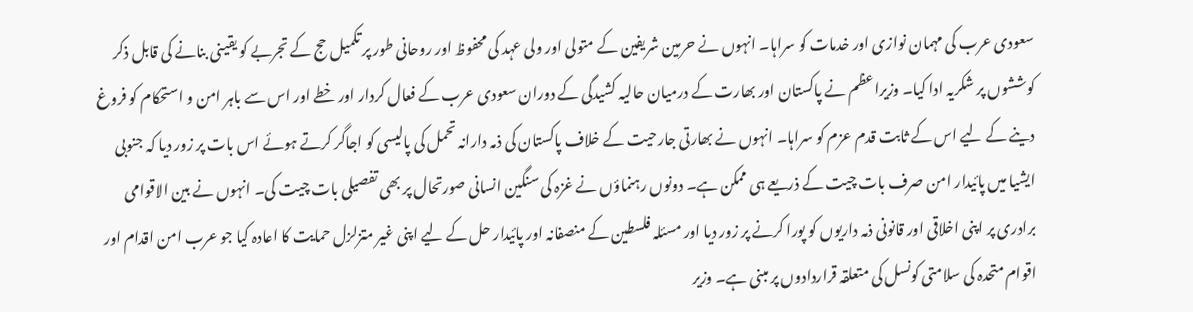سعودی عرب کی مہمان نوازی اور خدمات کو سراہا۔ انہوں نے حرمین شریفین کے متولی اور ولی عہد کی محفوظ اور روحانی طور پر تکمیل حج کے تجربے کو یقینی بنانے کی قابل ذکر کوششوں پر شکریہ ادا کیا۔ وزیراعظم نے پاکستان اور بھارت کے درمیان حالیہ کشیدگی کے دوران سعودی عرب کے فعال کردار اور خطے اور اس سے باہر امن و استحکام کو فروغ دینے کے لیے اس کے ثابت قدم عزم کو سراہا۔ انہوں نے بھارتی جارحیت کے خلاف پاکستان کی ذمہ دارانہ تحمل کی پالیسی کو اجاگر کرتے ہوئے اس بات پر زور دیا کہ جنوبی ایشیا میں پائیدار امن صرف بات چیت کے ذریعے ہی ممکن ہے۔ دونوں رہنماؤں نے غزہ کی سنگین انسانی صورتحال پر بھی تفصیلی بات چیت کی۔ انہوں نے بین الاقوامی برادری پر اپنی اخلاقی اور قانونی ذمہ داریوں کو پورا کرنے پر زور دیا اور مسئلہ فلسطین کے منصفانہ اور پائیدار حل کے لیے اپنی غیر متزلزل حمایت کا اعادہ کیا جو عرب امن اقدام اور اقوام متحدہ کی سلامتی کونسل کی متعلقہ قراردادوں پر مبنی ہے۔ وزیر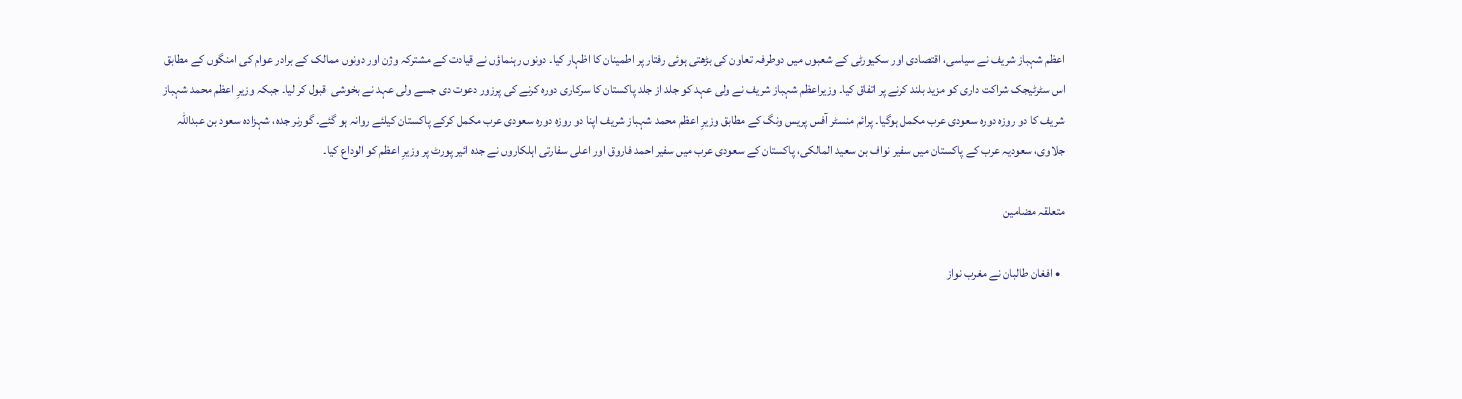اعظم شہباز شریف نے سیاسی، اقتصادی اور سکیورٹی کے شعبوں میں دوطرفہ تعاون کی بڑھتی ہوئی رفتار پر اطمینان کا اظہار کیا۔ دونوں رہنماؤں نے قیادت کے مشترکہ وژن اور دونوں ممالک کے برادر عوام کی امنگوں کے مطابق اس سٹرٹیجک شراکت داری کو مزید بلند کرنے پر اتفاق کیا۔ وزیراعظم شہباز شریف نے ولی عہد کو جلد از جلد پاکستان کا سرکاری دورہ کرنے کی پرزور دعوت دی جسے ولی عہد نے بخوشی  قبول کر لیا۔ جبکہ وزیرِ اعظم محمد شہباز شریف کا دو روزہ دورہ سعودی عرب مکمل ہوگیا۔ پرائم منسٹر آفس پریس ونگ کے مطابق وزیرِ اعظم محمد شہباز شریف اپنا دو روزہ دورہ سعودی عرب مکمل کرکے پاکستان کیلئے روانہ ہو گئے۔ گورنر جدہ، شہزادہ سعود بن عبداللہ جلاوی، سعودیہ عرب کے پاکستان میں سفیر نواف بن سعید المالکی، پاکستان کے سعودی عرب میں سفیر احمد فاروق اور اعلی سفارتی اہلکاروں نے جدہ ائیر پورٹ پر وزیرِ اعظم کو الوداع کیا۔

متعلقہ مضامین

  • افغان طالبان نے مغرب نواز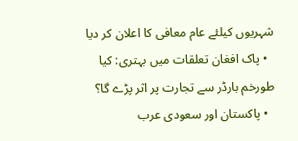شہریوں کیلئے عام معافی کا اعلان کر دیا
  • پاک افغان تعلقات میں بہتری: کیا طورخم بارڈر سے تجارت پر اثر پڑے گا؟
  • پاکستان اور سعودی عرب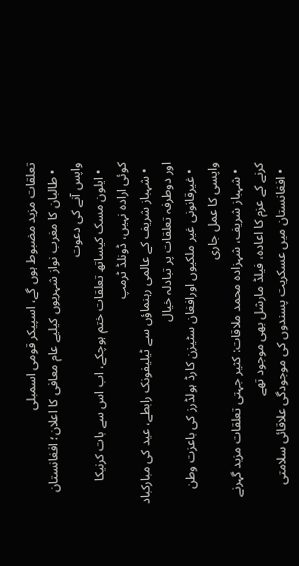تعلقات مزید مضبوط ہوں گے، اسپیکر قومی اسمبلی
  • طالبان کا مغرب نواز شہریوں کیلیے عام معافی کا اعلان؛ افغانستان واپس آنے کی دعوت
  • ایلون مسک کیساتھ تعلقات ختم ہوچکے، اب اس سے بات کرنیکا کوئی ارادہ نہیں، ڈونلڈ ٹرمپ
  • شہباز شریف کے عالمی رہنماؤں سے ٹیلیفونک رابطے، عید کی مبارکباد اور دوطرفہ تعلقات پر تبادلہ خیال
  • غیرقانونی غیر ملکیوں اورافغان سٹیزن کارڈ ہولڈرز کی باعزت وطن واپسی کا عمل جاری
  • شہباز شریف، شہزادہ محمد ملاقات: کثیر جہتی تعلقات مزید گہرنے کرنے کے عزم کا اعادہ، فیلڈ مارشل بھی موجود تھے
  • افغانستان میں عسکریت پسندوں کی موجودگی علاقائی سلامتی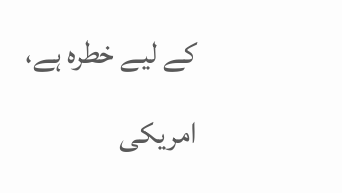کے لیے خطرہ ہے، امریکی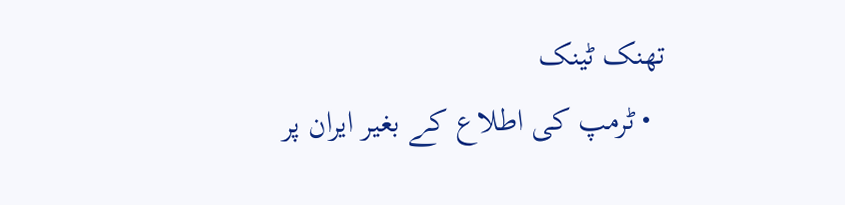تھنک ٹینک
  • ٹرمپ کی اطلاع کے بغیر ایران پر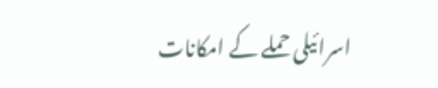اسرائیلی حملے کے امکانات